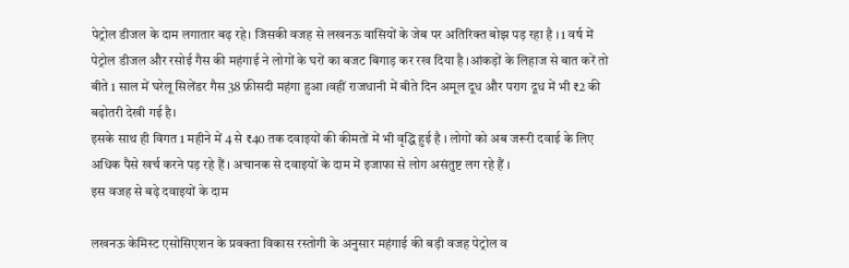पेट्रोल डीजल के दाम लगातार बढ़ रहे। जिसकी वजह से लखनऊ वासियों के जेब पर अतिरिक्त बोझ पड़ रहा है । 1 वर्ष में पेट्रोल डीजल और रसोई गैस की महंगाई ने लोगों के घरों का बजट बिगाड़ कर रख दिया है ।आंकड़ों के लिहाज से बात करें तो बीते 1 साल में घरेलू सिलेंडर गैस 38 फ़ीसदी महंगा हुआ ।वहीं राजधानी में बीते दिन अमूल दूध और पराग दूध में भी ₹2 की बढ़ोतरी देखी गई है।
इसके साथ ही विगत 1 महीने में 4 से ₹40 तक दवाइयों की कीमतों में भी वृद्धि हुई है । लोगों को अब जरूरी दवाई के लिए अधिक पैसे खर्च करने पड़ रहे हैं । अचानक से दवाइयों के दाम में इजाफा से लोग असंतुष्ट लग रहे हैं ।
इस वजह से बढ़े दवाइयों के दाम

लखनऊ केमिस्ट एसोसिएशन के प्रवक्ता विकास रस्तोगी के अनुसार महंगाई की बड़ी वजह पेट्रोल व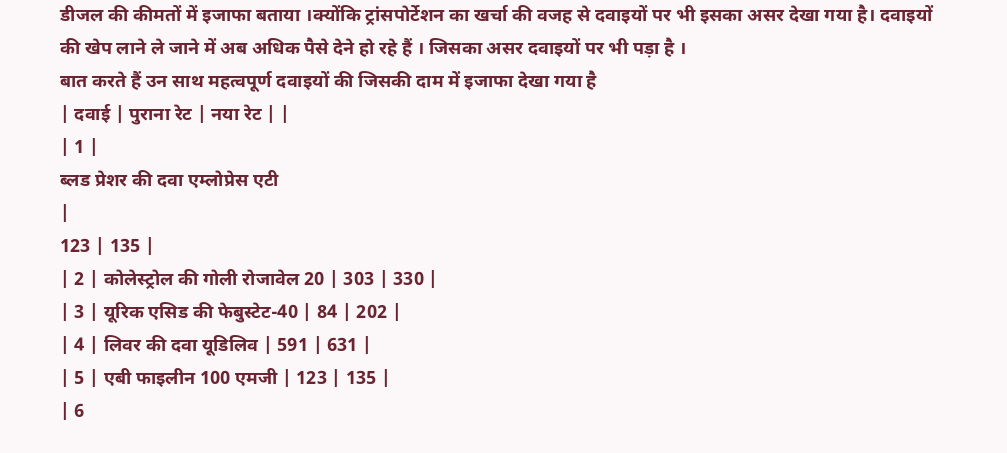डीजल की कीमतों में इजाफा बताया ।क्योंकि ट्रांसपोर्टेशन का खर्चा की वजह से दवाइयों पर भी इसका असर देखा गया है। दवाइयों की खेप लाने ले जाने में अब अधिक पैसे देने हो रहे हैं । जिसका असर दवाइयों पर भी पड़ा है ।
बात करते हैं उन साथ महत्वपूर्ण दवाइयों की जिसकी दाम में इजाफा देखा गया है
| दवाई | पुराना रेट | नया रेट | |
| 1 |
ब्लड प्रेशर की दवा एम्लोप्रेस एटी
|
123 | 135 |
| 2 | कोलेस्ट्रोल की गोली रोजावेल 20 | 303 | 330 |
| 3 | यूरिक एसिड की फेबुस्टेट-40 | 84 | 202 |
| 4 | लिवर की दवा यूडिलिव | 591 | 631 |
| 5 | एबी फाइलीन 100 एमजी | 123 | 135 |
| 6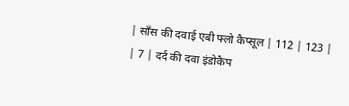| साँस की दवाई एबी फ्लो कैप्सूल | 112 | 123 |
| 7 | दर्द की दवा इंडोकैप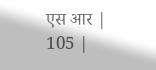एस आर | 105 |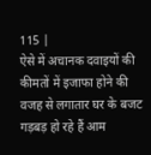115 |
ऐसे में अचानक दवाइयों की कीमतों में इजाफा होने की वजह से लगातार घर के बजट गड़बड़ हो रहे हैं आम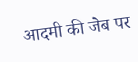आदमी की जेब पर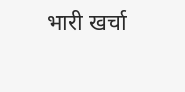भारी खर्चा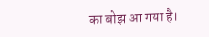का बोझ आ गया है।